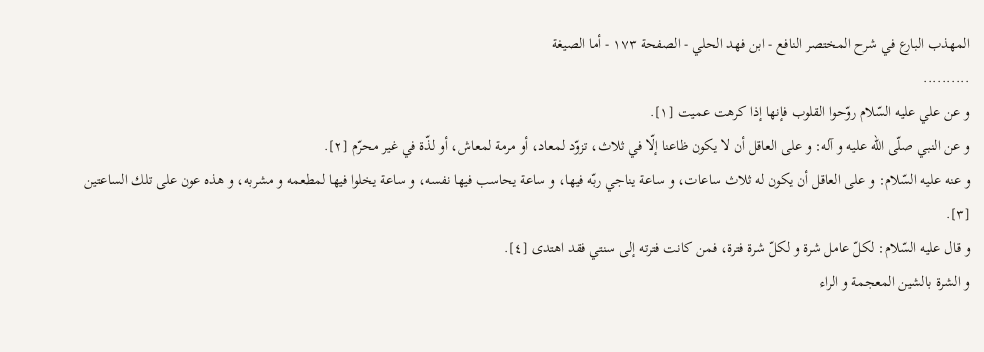المهذب البارع في شرح المختصر النافع - ابن فهد الحلي - الصفحة ١٧٣ - أما الصيغة
..........
و عن علي عليه السّلام روّحوا القلوب فإنها إذا كرهت عميت [١].
و عن النبي صلّى اللّه عليه و آله: و على العاقل أن لا يكون ظاعنا إلّا في ثلاث، تزوّد لمعاد، أو مرمة لمعاش، أو لذّة في غير محرّم [٢].
و عنه عليه السّلام: و على العاقل أن يكون له ثلاث ساعات، و ساعة يناجي ربّه فيها، و ساعة يحاسب فيها نفسه، و ساعة يخلوا فيها لمطعمه و مشربه، و هذه عون على تلك الساعتين [٣].
و قال عليه السّلام: لكلّ عامل شرة و لكلّ شرة فترة، فمن كانت فترته إلى سنتي فقد اهتدى [٤].
و الشرة بالشين المعجمة و الراء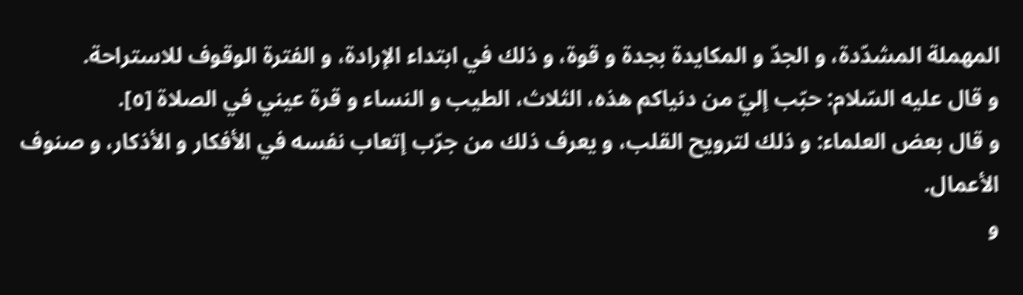المهملة المشدّدة، و الجدّ و المكايدة بجدة و قوة، و ذلك في ابتداء الإرادة، و الفترة الوقوف للاستراحة.
و قال عليه السّلام: حبّب إليّ من دنياكم هذه، الثلاث، الطيب و النساء و قرة عيني في الصلاة [٥].
و قال بعض العلماء: و ذلك لترويح القلب، و يعرف ذلك من جرّب إتعاب نفسه في الأفكار و الأذكار، و صنوف الأعمال.
و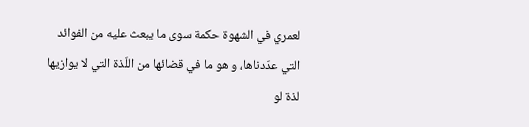لعمري في الشهوة حكمة سوى ما يبعث عليه من الفوائد التي عدّدناها، و هو ما في قضائها من اللّذة التي لا يوازيها لذة لو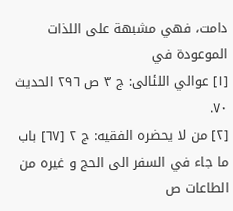دامت، فهي مشبهة على اللذات الموعودة في
[١] عوالي اللئالى: ج ٣ ص ٢٩٦ الحديث ٧٠.
[٢] من لا يحضره الفقيه: ج ٢ [٦٧] باب ما جاء في السفر الى الحج و غيره من الطاعات ص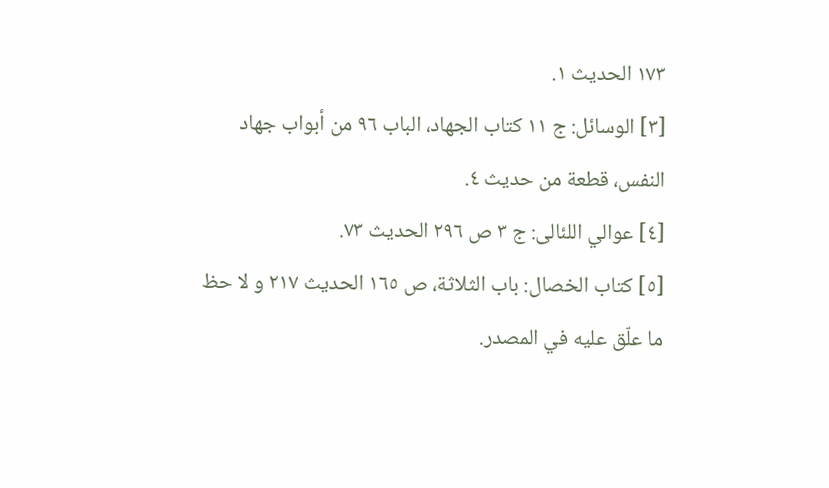١٧٣ الحديث ١.
[٣] الوسائل: ج ١١ كتاب الجهاد، الباب ٩٦ من أبواب جهاد النفس، قطعة من حديث ٤.
[٤] عوالي اللئالى: ج ٣ ص ٢٩٦ الحديث ٧٣.
[٥] كتاب الخصال: باب الثلاثة، ص ١٦٥ الحديث ٢١٧ و لا حظ ما علّق عليه في المصدر.